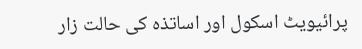پرائیویٹ اسکول اور اساتذہ کی حالت زار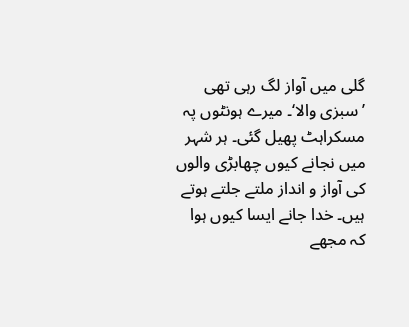گلی میں آواز لگ رہی تھی ’سبزی والا‘۔ میرے ہونٹوں پہ مسکراہٹ پھیل گئی۔ ہر شہر میں نجانے کیوں چھابڑی والوں کی آواز و انداز ملتے جلتے ہوتے ہیں۔ خدا جانے ایسا کیوں ہوا کہ مجھے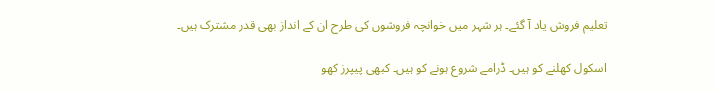تعلیم فروش یاد آ گئے۔ ہر شہر میں خوانچہ فروشوں کی طرح ان کے انداز بھی قدر مشترک ہیں۔

اسکول کھلنے کو ہیں۔ ڈرامے شروع ہونے کو ہیں۔ کبھی پیپرز کھو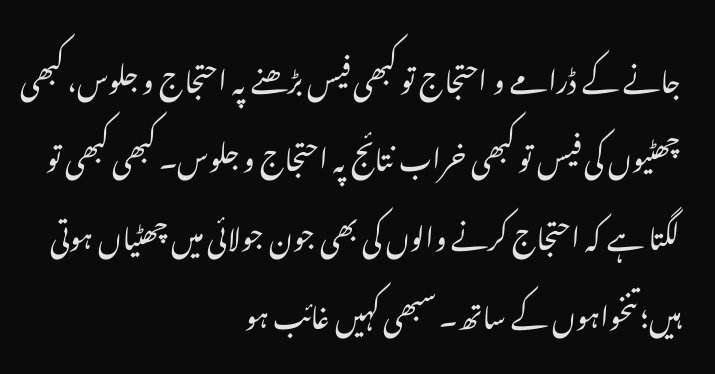جانے کے ڈرامے و احتجاج تو کبھی فیس بڑھنے پہ احتجاج و جلوس، کبھی چھٹیوں کی فیس تو کبھی خراب نتائج پہ احتجاج و جلوس۔ کبھی کبھی تو لگتا ہے کہ احتجاج کرنے والوں کی بھی جون جولائی میں چھٹیاں ہوتی ہیں؛ تنخواہوں کے ساتھ۔ سبھی کہیں غائب ہو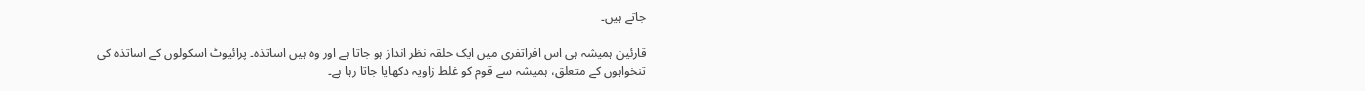جاتے ہیں۔

قارئین ہمیشہ ہی اس افراتفری میں ایک حلقہ نظر انداز ہو جاتا ہے اور وہ ہیں اساتذہ۔ پرائیوٹ اسکولوں کے اساتذہ کی تنخواہوں کے متعلق، ہمیشہ سے قوم کو غلط زاویہ دکھایا جاتا رہا ہے۔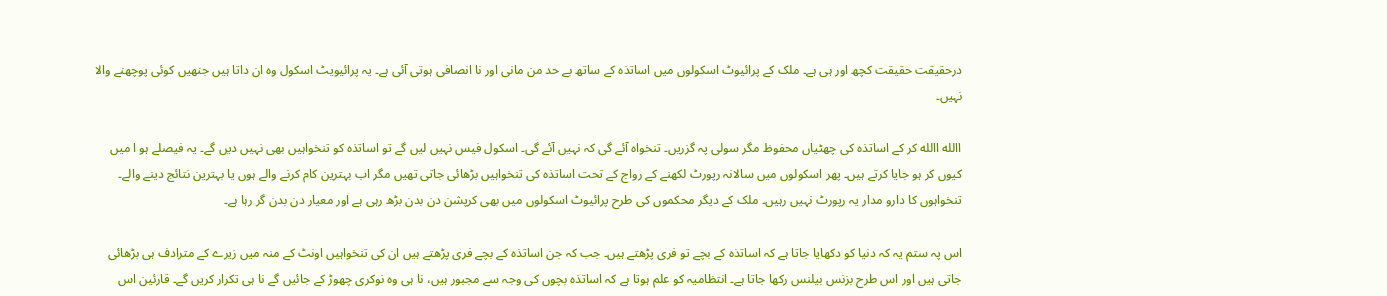درحقیقت حقیقت کچھ اور ہی ہے۔ ملک کے پرائیوٹ اسکولوں میں اساتذہ کے ساتھ بے حد من مانی اور نا انصافی ہوتی آئی ہے۔ یہ پرائیویٹ اسکول وہ ان داتا ہیں جنھیں کوئی پوچھنے والا نہیں۔

االله االله کر کے اساتذہ کی چھٹیاں محفوظ مگر سولی پہ گزریں۔ تنخواہ آئے گی کہ نہیں آئے گی۔ اسکول فیس نہیں لیں گے تو اساتذہ کو تنخواہیں بھی نہیں دیں گے۔ یہ فیصلے ہو ا میں کیوں کر ہو جایا کرتے ہیں۔ پھر اسکولوں میں سالانہ رپورٹ لکھنے کے رواج کے تحت اساتذہ کی تنخواہیں بڑھائی جاتی تھیں مگر اب بہترین کام کرنے والے ہوں یا بہترین نتائج دینے والے۔ تنخواہوں کا دارو مدار یہ رپورٹ نہیں رہیں۔ ملک کے دیگر محکموں کی طرح پرائیوٹ اسکولوں میں بھی کرپشن دن بدن بڑھ رہی ہے اور معیار دن بدن گر رہا ہے۔

اس پہ ستم یہ کہ دنیا کو دکھایا جاتا ہے کہ اساتذہ کے بچے تو فری پڑھتے ہیں۔ جب کہ جن اساتذہ کے بچے فری پڑھتے ہیں ان کی تنخواہیں اونٹ کے منہ میں زیرے کے مترادف ہی بڑھائی جاتی ہیں اور اس طرح بزنس بیلنس رکھا جاتا ہے۔ انتظامیہ کو علم ہوتا ہے کہ اساتذہ بچوں کی وجہ سے مجبور ہیں، نا ہی وہ نوکری چھوڑ کے جائیں گے نا ہی تکرار کریں گے۔ قارئین اس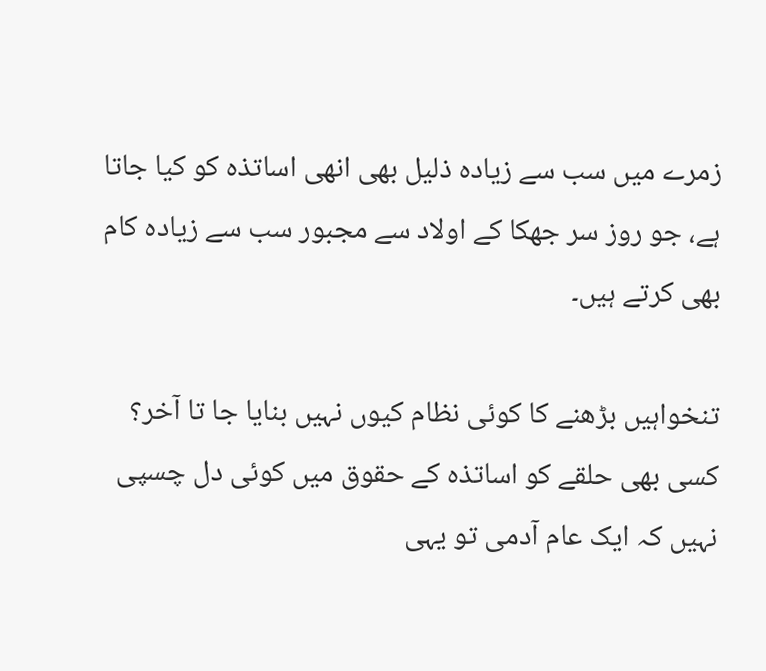زمرے میں سب سے زیادہ ذلیل بھی انھی اساتذہ کو کیا جاتا ہے، جو روز سر جھکا کے اولاد سے مجبور سب سے زیادہ کام بھی کرتے ہیں۔

تنخواہیں بڑھنے کا کوئی نظام کیوں نہیں بنایا جا تا آخر؟ کسی بھی حلقے کو اساتذہ کے حقوق میں کوئی دل چسپی نہیں کہ ایک عام آدمی تو یہی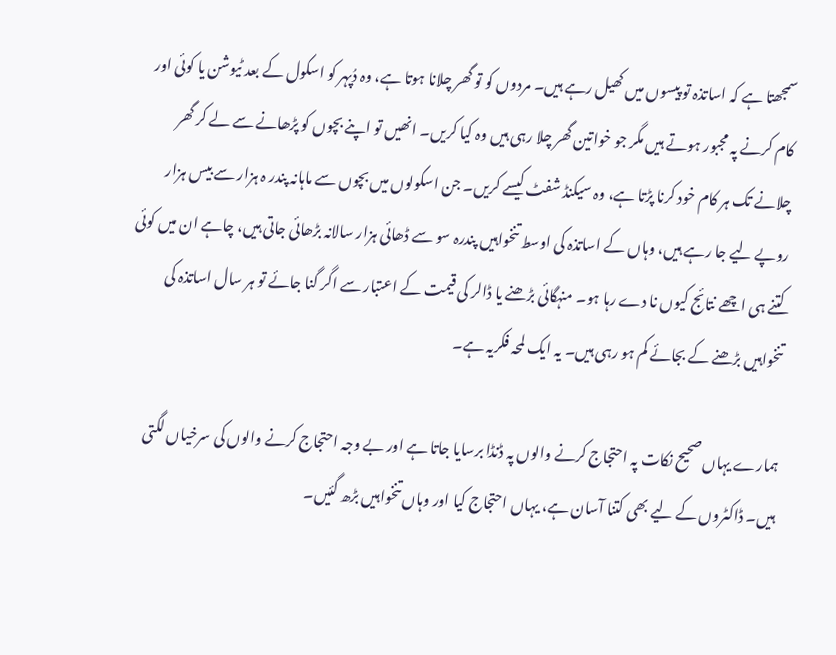سمجھتا ہے کہ اساتذہ تو پیسوں میں کھیل رہے ہیں۔ مردوں کو تو گھر چلانا ہوتا ہے، وہ دُپہر کو اسکول کے بعد ٹیوشن یا کوئی اور کام کرنے پہ مجبور ہوتے ہیں مگر جو خواتین گھر چلا رہی ہیں وہ کیا کریں۔ انھیں تو اپنے بچوں کو پڑھانے سے لے کر گھر چلانے تک ہر کام خود کرنا پڑتا ہے، وہ سیکنڈ شفٹ کیسے کریں۔ جن اسکولوں میں بچوں سے ماہانہ پندر ہ ہزار سے بیس ہزار روپے لیے جا رہے ہیں، وہاں کے اساتذہ کی اوسط تنخواہیں پندرہ سو سے ڈھائی ہزار سالانہ بڑھائی جاتی ہیں، چاہے ان میں کوئی کتنے ہی اچھے نتائج کیوں نا دے رہا ہو۔ منہگائی بڑھنے یا ڈالر کی قیمت کے اعتبار سے اگر گنا جائے تو ہر سال اساتذہ کی تنخواہیں بڑھنے کے بجائے کم ہو رہی ہیں۔ یہ ایک لمحہ فکریہ ہے۔

ہمارے یہاں صحیح نکات پہ احتجاج کرنے والوں پہ ڈنڈا برسایا جاتا ہے اور بے وجہ احتجاج کرنے والوں کی سرخیاں لگتی ہیں۔ ڈاکٹروں کے لیے بھی کتنا آسان ہے، یہاں احتجاج کیا اور وہاں تنخواہیں بڑھ گئیں۔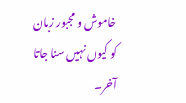خاموش و مجبور زبان کو کیوں نہیں سنا جاتا آخر۔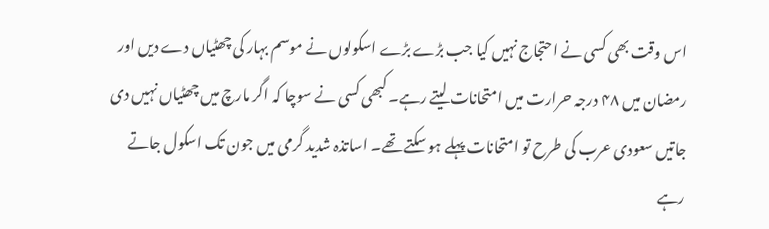اس وقت بھی کسی نے احتجاج نہیں کیا جب بڑے بڑے اسکولوں نے موسم بہار کی چھٹیاں دے دیں اور رمضان میں ۴۸ درجہ حرارت میں امتحانات لیتے رہے۔ کبھی کسی نے سوچا کہ اگر مارچ میں چھٹیاں نہیں دی جاتیں سعودی عرب کی طرح تو امتحانات پہلے ہو سکتے تھے۔ اساتذہ شدید گرمی میں جون تک اسکول جاتے رہے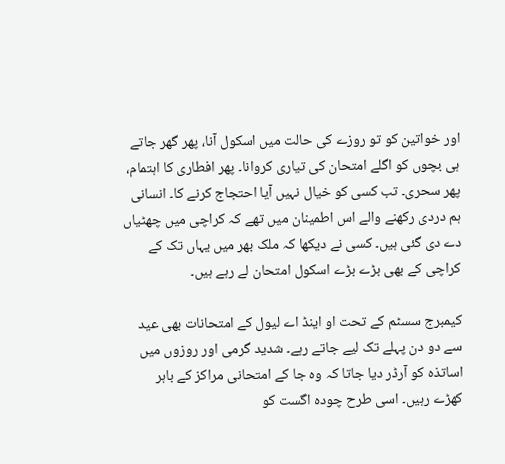اور خواتین کو تو روزے کی حالت میں اسکول آنا، پھر گھر جاتے ہی بچوں کو اگلے امتحان کی تیاری کروانا۔ پھر افطاری کا اہتمام، پھر سحری۔ تب کسی کو خیال نہیں آیا احتجاج کرنے کا۔ انسانی ہم دردی رکھنے والے اس اطمینان میں تھے کہ کراچی میں چھٹیاں دے دی گئی ہیں۔ کسی نے دیکھا کہ ملک بھر میں یہاں تک کے کراچی کے بھی بڑے بڑے اسکول امتحان لے رہے ہیں۔

کیمبرج سسٹم کے تحت او اینڈ اے لیول کے امتحانات بھی عید سے دو دن پہلے تک لیے جاتے رہے۔ شدید گرمی اور روزوں میں اساتذہ کو آرڈر دیا جاتا کہ وہ جا کے امتحانی مراکز کے باہر کھڑے رہیں۔ اسی طرح چودہ اگست کو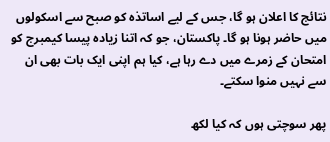نتائج کا اعلان ہو گا، جس کے لیے اساتذہ کو صبح سے اسکولوں میں حاضر ہونا ہو گا۔ پاکستان، جو کہ اتنا زیادہ پیسا کیمبرج کو امتحان کے زمرے میں دے رہا ہے، کیا ہم اپنی ایک بات بھی ان سے نہیں منوا سکتے۔

پھر سوچتی ہوں کہ کیا لکھ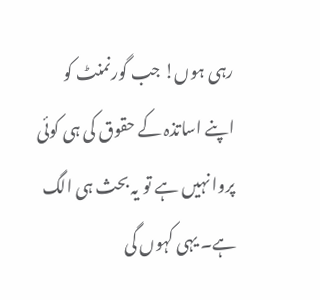رہی ہوں! جب گورنمنٹ کو اپنے اساتذہ کے حقوق کی ہی کوئی پروا نہیں ہے تو یہ بحث ہی الگ ہے۔ یہی کہوں گی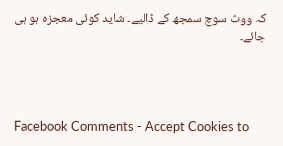کہ ووٹ سوچ سمجھ کے ڈالیے۔ شاید کوئی معجزہ ہو ہی جائے۔




Facebook Comments - Accept Cookies to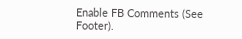Enable FB Comments (See Footer).